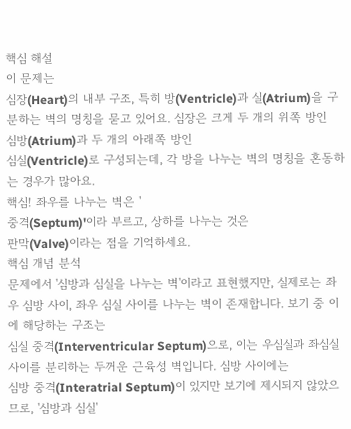핵심 해설
이 문제는
심장(Heart)의 내부 구조, 특히 방(Ventricle)과 실(Atrium)을 구분하는 벽의 명칭을 묻고 있어요. 심장은 크게 두 개의 위쪽 방인
심방(Atrium)과 두 개의 아래쪽 방인
심실(Ventricle)로 구성되는데, 각 방을 나누는 벽의 명칭을 혼동하는 경우가 많아요.
핵심! 좌우를 나누는 벽은 '
중격(Septum)'이라 부르고, 상하를 나누는 것은
판막(Valve)이라는 점을 기억하세요.
핵심 개념 분석
문제에서 '심방과 심실을 나누는 벽'이라고 표현했지만, 실제로는 좌우 심방 사이, 좌우 심실 사이를 나누는 벽이 존재합니다. 보기 중 이에 해당하는 구조는
심실 중격(Interventricular Septum)으로, 이는 우심실과 좌심실 사이를 분리하는 두꺼운 근육성 벽입니다. 심방 사이에는
심방 중격(Interatrial Septum)이 있지만 보기에 제시되지 않았으므로, '심방과 심실'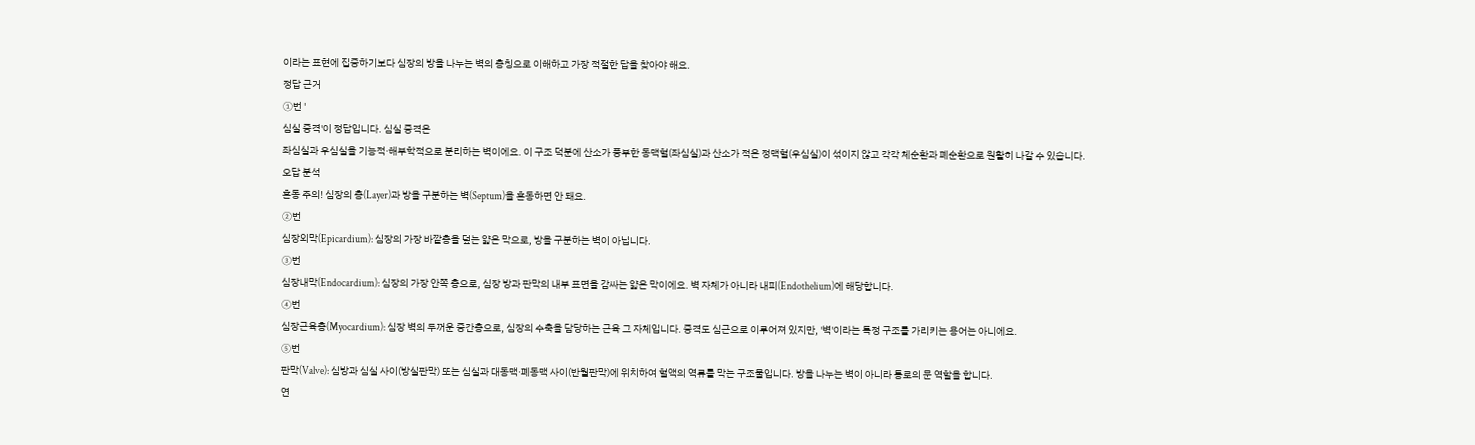이라는 표현에 집중하기보다 심장의 방을 나누는 벽의 총칭으로 이해하고 가장 적절한 답을 찾아야 해요.
정답 근거
①번 '
심실 중격'이 정답입니다. 심실 중격은
좌심실과 우심실을 기능적·해부학적으로 분리하는 벽이에요. 이 구조 덕분에 산소가 풍부한 동맥혈(좌심실)과 산소가 적은 정맥혈(우심실)이 섞이지 않고 각각 체순환과 폐순환으로 원활히 나갈 수 있습니다.
오답 분석
혼동 주의! 심장의 층(Layer)과 방을 구분하는 벽(Septum)을 혼동하면 안 돼요.
②번
심장외막(Epicardium): 심장의 가장 바깥층을 덮는 얇은 막으로, 방을 구분하는 벽이 아닙니다.
③번
심장내막(Endocardium): 심장의 가장 안쪽 층으로, 심장 방과 판막의 내부 표면을 감싸는 얇은 막이에요. 벽 자체가 아니라 내피(Endothelium)에 해당합니다.
④번
심장근육층(Myocardium): 심장 벽의 두꺼운 중간층으로, 심장의 수축을 담당하는 근육 그 자체입니다. 중격도 심근으로 이루어져 있지만, '벽'이라는 특정 구조를 가리키는 용어는 아니에요.
⑤번
판막(Valve): 심방과 심실 사이(방실판막) 또는 심실과 대동맥·폐동맥 사이(반월판막)에 위치하여 혈액의 역류를 막는 구조물입니다. 방을 나누는 벽이 아니라 통로의 문 역할을 합니다.
연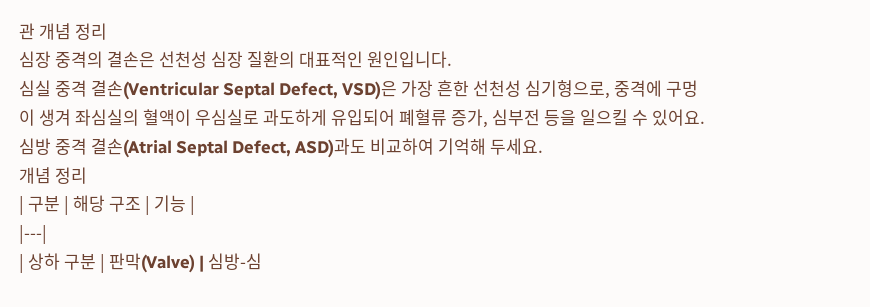관 개념 정리
심장 중격의 결손은 선천성 심장 질환의 대표적인 원인입니다.
심실 중격 결손(Ventricular Septal Defect, VSD)은 가장 흔한 선천성 심기형으로, 중격에 구멍이 생겨 좌심실의 혈액이 우심실로 과도하게 유입되어 폐혈류 증가, 심부전 등을 일으킬 수 있어요.
심방 중격 결손(Atrial Septal Defect, ASD)과도 비교하여 기억해 두세요.
개념 정리
| 구분 | 해당 구조 | 기능 |
|---|
| 상하 구분 | 판막(Valve) | 심방-심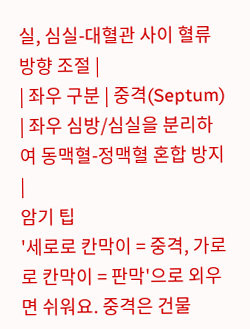실, 심실-대혈관 사이 혈류 방향 조절 |
| 좌우 구분 | 중격(Septum) | 좌우 심방/심실을 분리하여 동맥혈-정맥혈 혼합 방지 |
암기 팁
'세로로 칸막이 = 중격, 가로로 칸막이 = 판막'으로 외우면 쉬워요. 중격은 건물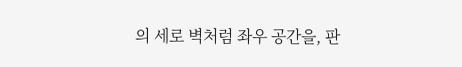의 세로 벽처럼 좌우 공간을, 판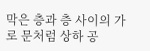막은 층과 층 사이의 가로 문처럼 상하 공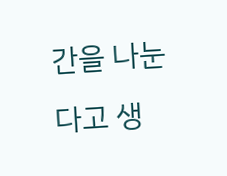간을 나눈다고 생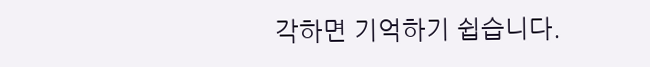각하면 기억하기 쉽습니다.